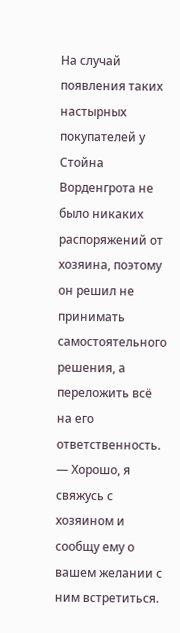На случай появления таких настырных покупателей у Стойна Ворденгрота не было никаких распоряжений от хозяина, поэтому он решил не принимать самостоятельного решения, а переложить всё на его ответственность.
— Хорошо, я свяжусь с хозяином и сообщу ему о вашем желании с ним встретиться.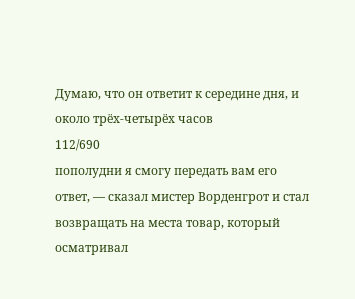Думаю, что он ответит к середине дня, и около трёх-четырёх часов
112/690
пополудни я смогу передать вам его ответ, — сказал мистер Ворденгрот и стал возвращать на места товар, который осматривал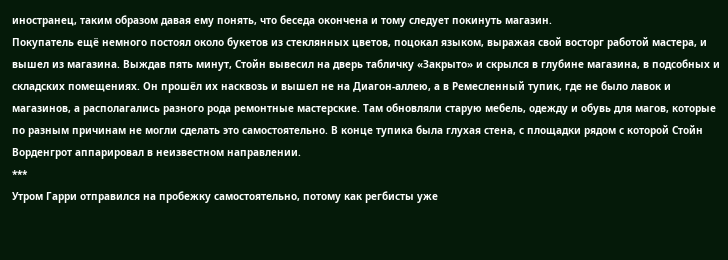иностранец, таким образом давая ему понять, что беседа окончена и тому следует покинуть магазин.
Покупатель ещё немного постоял около букетов из стеклянных цветов, поцокал языком, выражая свой восторг работой мастера, и вышел из магазина. Выждав пять минут, Стойн вывесил на дверь табличку «Закрыто» и скрылся в глубине магазина, в подсобных и складских помещениях. Он прошёл их насквозь и вышел не на Диагон-аллею, а в Ремесленный тупик, где не было лавок и магазинов, а располагались разного рода ремонтные мастерские. Там обновляли старую мебель, одежду и обувь для магов, которые по разным причинам не могли сделать это самостоятельно. В конце тупика была глухая стена, с площадки рядом с которой Стойн Ворденгрот аппарировал в неизвестном направлении.
***
Утром Гарри отправился на пробежку самостоятельно, потому как регбисты уже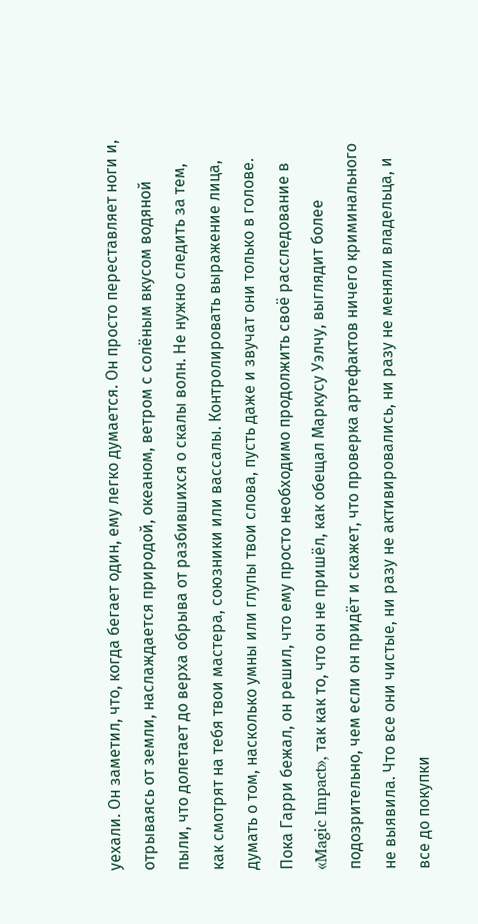уехали. Он заметил, что, когда бегает один, ему легко думается. Он просто переставляет ноги и, отрываясь от земли, наслаждается природой, океаном, ветром с солёным вкусом водяной пыли, что долетает до верха обрыва от разбившихся о скалы волн. Не нужно следить за тем, как смотрят на тебя твои мастера, союзники или вассалы. Контролировать выражение лица, думать о том, насколько умны или глупы твои слова, пусть даже и звучат они только в голове.
Пока Гарри бежал, он решил, что ему просто необходимо продолжить своё расследование в «Magic Impact», так как то, что он не пришёл, как обещал Маркусу Уэлчу, выглядит более подозрительно, чем если он придёт и скажет, что проверка артефактов ничего криминального не выявила. Что все они чистые, ни разу не активировались, ни разу не меняли владельца, и все до покупки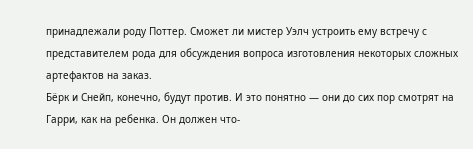принадлежали роду Поттер. Сможет ли мистер Уэлч устроить ему встречу с представителем рода для обсуждения вопроса изготовления некоторых сложных артефактов на заказ.
Бёрк и Снейп, конечно, будут против. И это понятно — они до сих пор смотрят на Гарри, как на ребенка. Он должен что-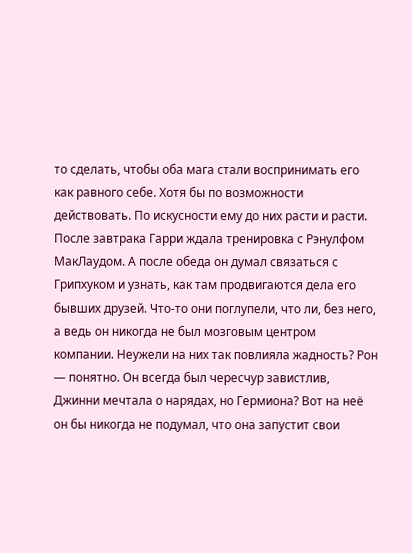то сделать, чтобы оба мага стали воспринимать его как равного себе. Хотя бы по возможности действовать. По искусности ему до них расти и расти.
После завтрака Гарри ждала тренировка с Рэнулфом МакЛаудом. А после обеда он думал связаться с Грипхуком и узнать, как там продвигаются дела его бывших друзей. Что-то они поглупели, что ли, без него, а ведь он никогда не был мозговым центром компании. Неужели на них так повлияла жадность? Рон — понятно. Он всегда был чересчур завистлив, Джинни мечтала о нарядах, но Гермиона? Вот на неё он бы никогда не подумал, что она запустит свои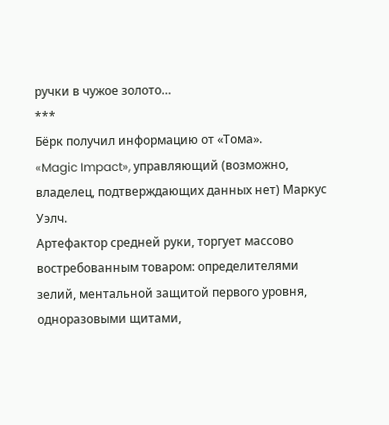ручки в чужое золото…
***
Бёрк получил информацию от «Тома».
«Magic Impact», управляющий (возможно, владелец, подтверждающих данных нет) Маркус Уэлч.
Артефактор средней руки, торгует массово востребованным товаром: определителями зелий, ментальной защитой первого уровня, одноразовыми щитами,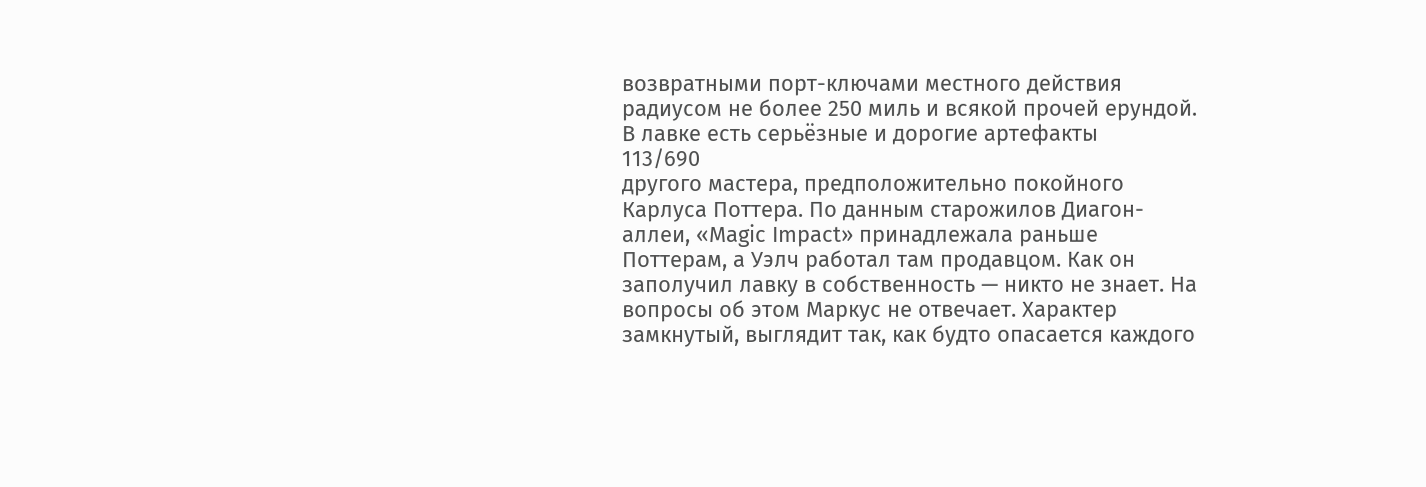возвратными порт-ключами местного действия радиусом не более 250 миль и всякой прочей ерундой. В лавке есть серьёзные и дорогие артефакты
113/690
другого мастера, предположительно покойного Карлуса Поттера. По данным старожилов Диагон-аллеи, «Magic Impact» принадлежала раньше Поттерам, а Уэлч работал там продавцом. Как он заполучил лавку в собственность — никто не знает. На вопросы об этом Маркус не отвечает. Характер замкнутый, выглядит так, как будто опасается каждого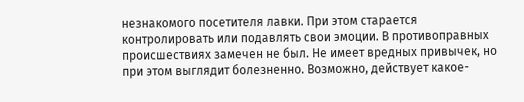незнакомого посетителя лавки. При этом старается контролировать или подавлять свои эмоции. В противоправных происшествиях замечен не был. Не имеет вредных привычек, но при этом выглядит болезненно. Возможно, действует какое-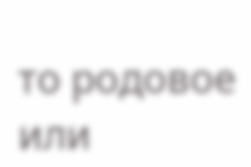то родовое или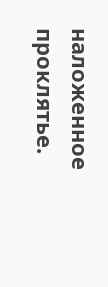наложенное проклятье.